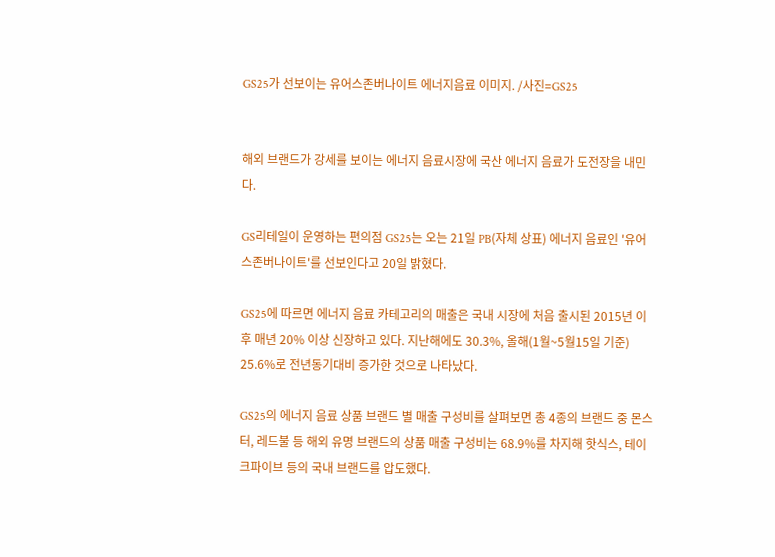GS25가 선보이는 유어스존버나이트 에너지음료 이미지. /사진=GS25


해외 브랜드가 강세를 보이는 에너지 음료시장에 국산 에너지 음료가 도전장을 내민다.

GS리테일이 운영하는 편의점 GS25는 오는 21일 PB(자체 상표) 에너지 음료인 '유어스존버나이트'를 선보인다고 20일 밝혔다.

GS25에 따르면 에너지 음료 카테고리의 매출은 국내 시장에 처음 출시된 2015년 이후 매년 20% 이상 신장하고 있다. 지난해에도 30.3%, 올해(1월~5월15일 기준) 25.6%로 전년동기대비 증가한 것으로 나타났다.

GS25의 에너지 음료 상품 브랜드 별 매출 구성비를 살펴보면 총 4종의 브랜드 중 몬스터, 레드불 등 해외 유명 브랜드의 상품 매출 구성비는 68.9%를 차지해 핫식스, 테이크파이브 등의 국내 브랜드를 압도했다.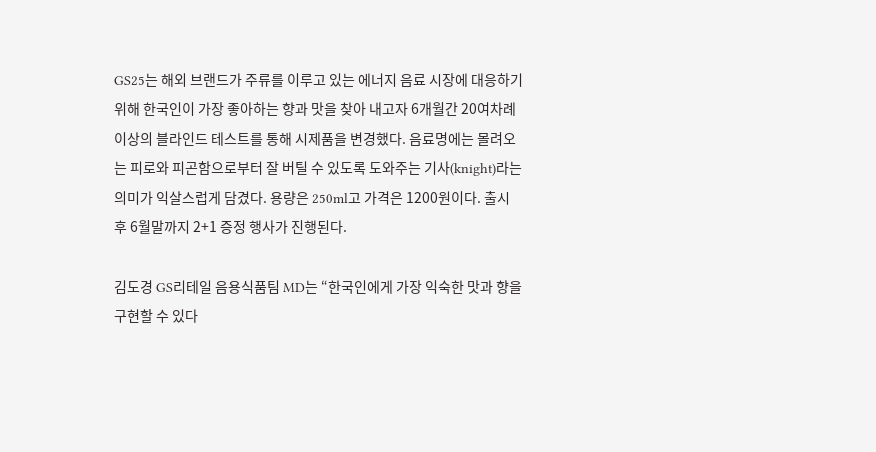GS25는 해외 브랜드가 주류를 이루고 있는 에너지 음료 시장에 대응하기 위해 한국인이 가장 좋아하는 향과 맛을 찾아 내고자 6개월간 20여차례 이상의 블라인드 테스트를 통해 시제품을 변경했다. 음료명에는 몰려오는 피로와 피곤함으로부터 잘 버틸 수 있도록 도와주는 기사(knight)라는 의미가 익살스럽게 담겼다. 용량은 250ml고 가격은 1200원이다. 출시 후 6월말까지 2+1 증정 행사가 진행된다.

김도경 GS리테일 음용식품팀 MD는 “한국인에게 가장 익숙한 맛과 향을 구현할 수 있다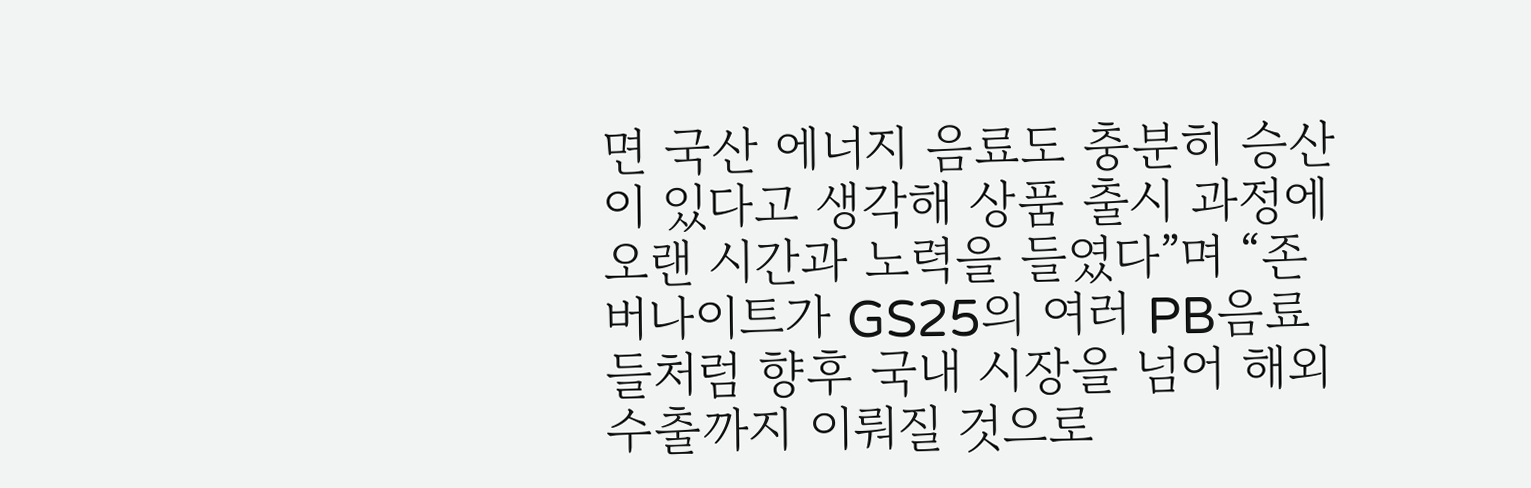면 국산 에너지 음료도 충분히 승산이 있다고 생각해 상품 출시 과정에 오랜 시간과 노력을 들였다”며 “존버나이트가 GS25의 여러 PB음료들처럼 향후 국내 시장을 넘어 해외 수출까지 이뤄질 것으로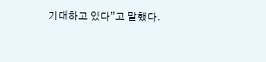기대하고 있다”고 말했다.